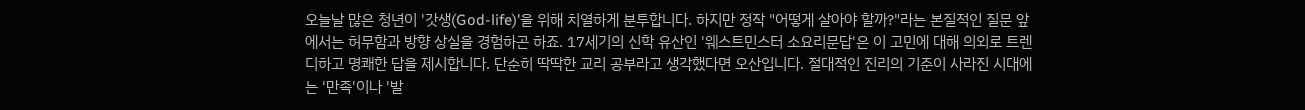오늘날 많은 청년이 '갓생(God-life)'을 위해 치열하게 분투합니다. 하지만 정작 "어떻게 살아야 할까?"라는 본질적인 질문 앞에서는 허무함과 방향 상실을 경험하곤 하죠. 17세기의 신학 유산인 '웨스트민스터 소요리문답'은 이 고민에 대해 의외로 트렌디하고 명쾌한 답을 제시합니다. 단순히 딱딱한 교리 공부라고 생각했다면 오산입니다. 절대적인 진리의 기준이 사라진 시대에는 '만족'이나 '발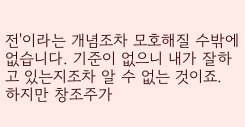전'이라는 개념조차 모호해질 수밖에 없습니다. 기준이 없으니 내가 잘하고 있는지조차 알 수 없는 것이죠. 하지만 창조주가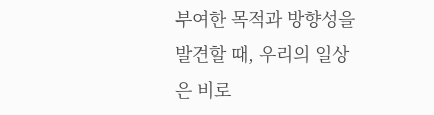부여한 목적과 방향성을 발견할 때, 우리의 일상은 비로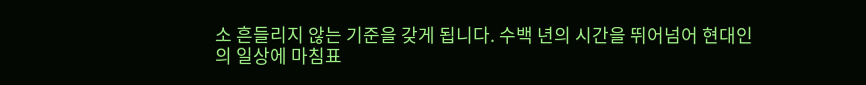소 흔들리지 않는 기준을 갖게 됩니다. 수백 년의 시간을 뛰어넘어 현대인의 일상에 마침표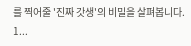를 찍어줄 '진짜 갓생'의 비밀을 살펴봅니다. 1...